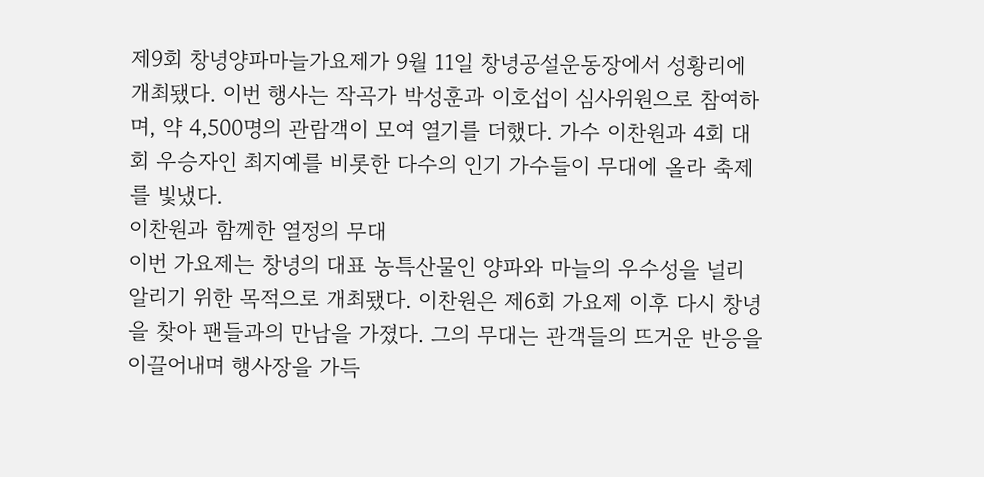제9회 창녕양파마늘가요제가 9월 11일 창녕공설운동장에서 성황리에 개최됐다. 이번 행사는 작곡가 박성훈과 이호섭이 심사위원으로 참여하며, 약 4,500명의 관람객이 모여 열기를 더했다. 가수 이찬원과 4회 대회 우승자인 최지예를 비롯한 다수의 인기 가수들이 무대에 올라 축제를 빛냈다.
이찬원과 함께한 열정의 무대
이번 가요제는 창녕의 대표 농특산물인 양파와 마늘의 우수성을 널리 알리기 위한 목적으로 개최됐다. 이찬원은 제6회 가요제 이후 다시 창녕을 찾아 팬들과의 만남을 가졌다. 그의 무대는 관객들의 뜨거운 반응을 이끌어내며 행사장을 가득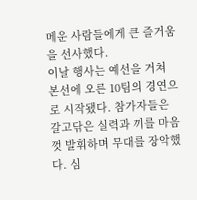메운 사람들에게 큰 즐거움을 선사했다.
이날 행사는 예선을 거쳐 본선에 오른 10팀의 경연으로 시작됐다. 참가자들은 갈고닦은 실력과 끼를 마음껏 발휘하며 무대를 장악했다. 심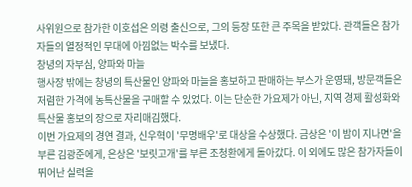사위원으로 참가한 이호섭은 의령 출신으로, 그의 등장 또한 큰 주목을 받았다. 관객들은 참가자들의 열정적인 무대에 아낌없는 박수를 보냈다.
창녕의 자부심, 양파와 마늘
행사장 밖에는 창녕의 특산물인 양파와 마늘을 홍보하고 판매하는 부스가 운영돼, 방문객들은 저렴한 가격에 농특산물을 구매할 수 있었다. 이는 단순한 가요제가 아닌, 지역 경제 활성화와 특산물 홍보의 장으로 자리매김했다.
이번 가요제의 경연 결과, 신우혁이 '무명배우'로 대상을 수상했다. 금상은 '이 밤이 지나면'을 부른 김광준에게, 은상은 '보릿고개'를 부른 조청환에게 돌아갔다. 이 외에도 많은 참가자들이 뛰어난 실력을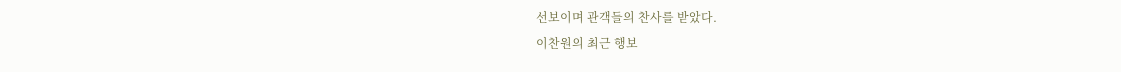선보이며 관객들의 찬사를 받았다.
이찬원의 최근 행보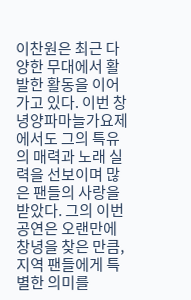이찬원은 최근 다양한 무대에서 활발한 활동을 이어가고 있다. 이번 창녕양파마늘가요제에서도 그의 특유의 매력과 노래 실력을 선보이며 많은 팬들의 사랑을 받았다. 그의 이번 공연은 오랜만에 창녕을 찾은 만큼, 지역 팬들에게 특별한 의미를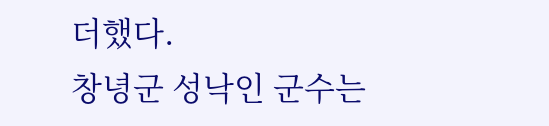더했다.
창녕군 성낙인 군수는